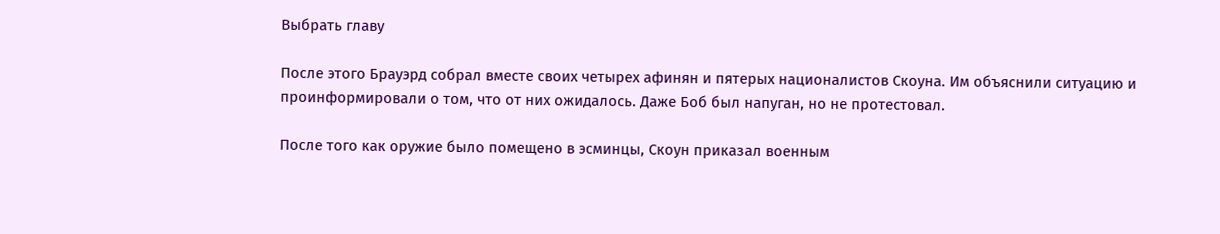Выбрать главу

После этого Брауэрд собрал вместе своих четырех афинян и пятерых националистов Скоуна. Им объяснили ситуацию и проинформировали о том, что от них ожидалось. Даже Боб был напуган, но не протестовал.

После того как оружие было помещено в эсминцы, Скоун приказал военным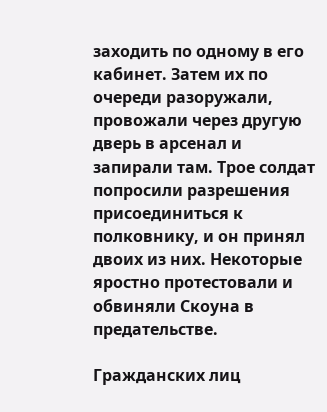заходить по одному в его кабинет. Затем их по очереди разоружали, провожали через другую дверь в арсенал и запирали там. Трое солдат попросили разрешения присоединиться к полковнику, и он принял двоих из них. Некоторые яростно протестовали и обвиняли Скоуна в предательстве.

Гражданских лиц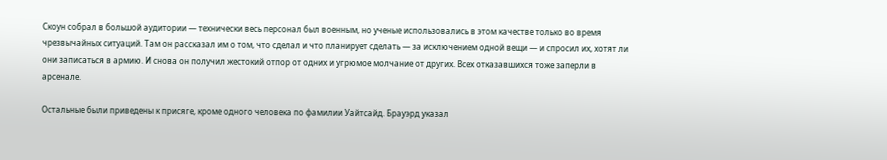Скоун собрал в большой аудитории — технически весь персонал был военным, но ученые использовались в этом качестве только во время чрезвычайных ситуаций. Там он рассказал им о том, что сделал и что планирует сделать — за исключением одной вещи — и спросил их, хотят ли они записаться в армию. И снова он получил жестокий отпор от одних и угрюмое молчание от других. Всех отказавшихся тоже заперли в арсенале.

Остальные были приведены к присяге, кроме одного человека по фамилии Уайтсайд. Брауэрд указал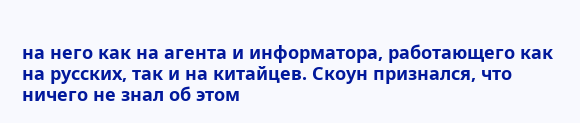на него как на агента и информатора, работающего как на русских, так и на китайцев. Скоун признался, что ничего не знал об этом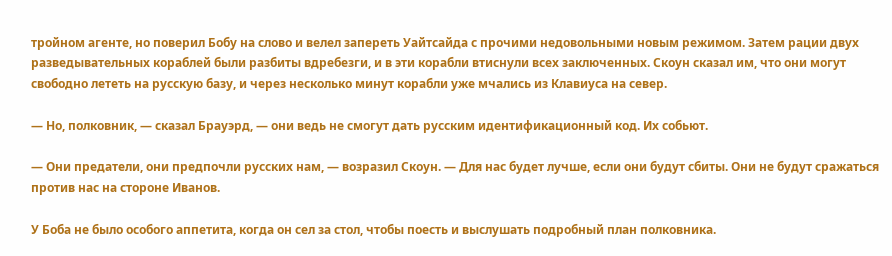тройном агенте, но поверил Бобу на слово и велел запереть Уайтсайда с прочими недовольными новым режимом. Затем рации двух разведывательных кораблей были разбиты вдребезги, и в эти корабли втиснули всех заключенных. Скоун сказал им, что они могут свободно лететь на русскую базу, и через несколько минут корабли уже мчались из Клавиуса на север.

— Но, полковник, — сказал Брауэрд, — они ведь не смогут дать русским идентификационный код. Их собьют.

— Они предатели, они предпочли русских нам, — возразил Скоун. — Для нас будет лучше, если они будут сбиты. Они не будут сражаться против нас на стороне Иванов.

У Боба не было особого аппетита, когда он сел за стол, чтобы поесть и выслушать подробный план полковника.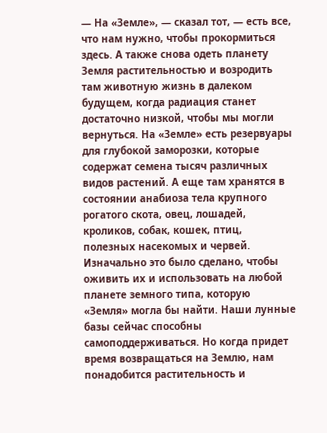— На «Земле», — сказал тот, — есть все, что нам нужно, чтобы прокормиться здесь. А также снова одеть планету Земля растительностью и возродить там животную жизнь в далеком будущем, когда радиация станет достаточно низкой, чтобы мы могли вернуться. На «Земле» есть резервуары для глубокой заморозки, которые содержат семена тысяч различных видов растений. А еще там хранятся в состоянии анабиоза тела крупного рогатого скота, овец, лошадей, кроликов, собак, кошек, птиц, полезных насекомых и червей. Изначально это было сделано, чтобы оживить их и использовать на любой планете земного типа, которую «Земля» могла бы найти. Наши лунные базы сейчас способны самоподдерживаться. Но когда придет время возвращаться на Землю, нам понадобится растительность и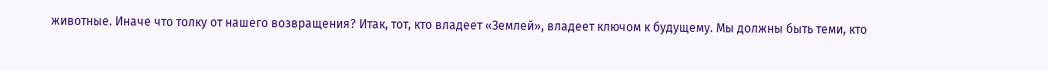животные. Иначе что толку от нашего возвращения? Итак, тот, кто владеет «Землей», владеет ключом к будущему. Мы должны быть теми, кто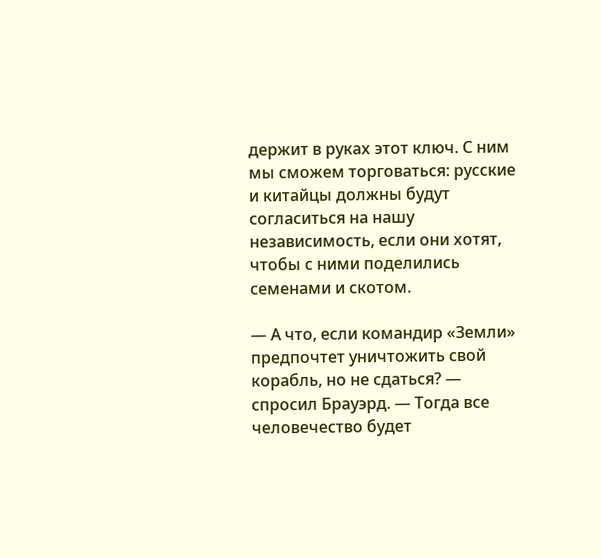держит в руках этот ключ. С ним мы сможем торговаться: русские и китайцы должны будут согласиться на нашу независимость, если они хотят, чтобы с ними поделились семенами и скотом.

— А что, если командир «Земли» предпочтет уничтожить свой корабль, но не сдаться? — спросил Брауэрд. — Тогда все человечество будет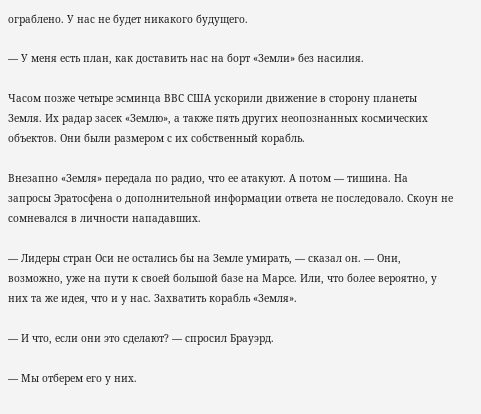ограблено. У нас не будет никакого будущего.

— У меня есть план, как доставить нас на борт «Земли» без насилия.

Часом позже четыре эсминца ВВС США ускорили движение в сторону планеты Земля. Их радар засек «Землю», а также пять других неопознанных космических объектов. Они были размером с их собственный корабль.

Внезапно «Земля» передала по радио, что ее атакуют. А потом — тишина. На запросы Эратосфена о дополнительной информации ответа не последовало. Скоун не сомневался в личности нападавших.

— Лидеры стран Оси не остались бы на Земле умирать, — сказал он. — Они, возможно, уже на пути к своей большой базе на Марсе. Или, что более вероятно, у них та же идея, что и у нас. Захватить корабль «Земля».

— И что, если они это сделают? — спросил Брауэрд.

— Мы отберем его у них.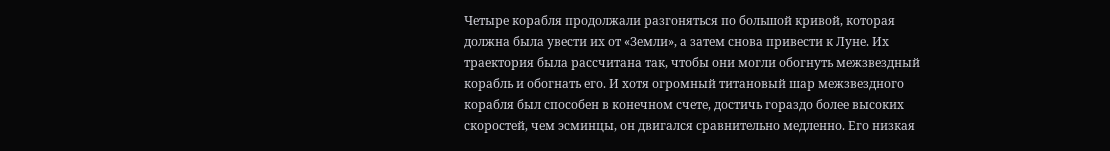Четыре корабля продолжали разгоняться по большой кривой, которая должна была увести их от «Земли», а затем снова привести к Луне. Их траектория была рассчитана так, чтобы они могли обогнуть межзвездный корабль и обогнать его. И хотя огромный титановый шар межзвездного корабля был способен в конечном счете, достичь гораздо более высоких скоростей, чем эсминцы, он двигался сравнительно медленно. Его низкая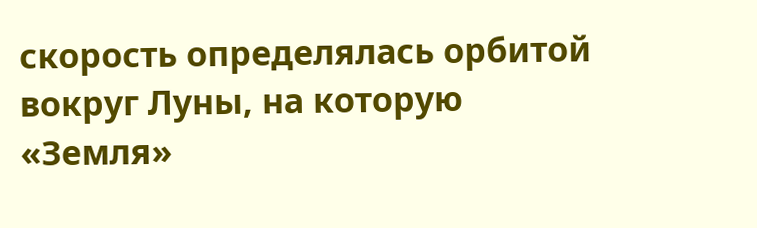скорость определялась орбитой вокруг Луны, на которую «Земля»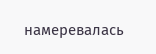намеревалась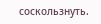соскользнуть.